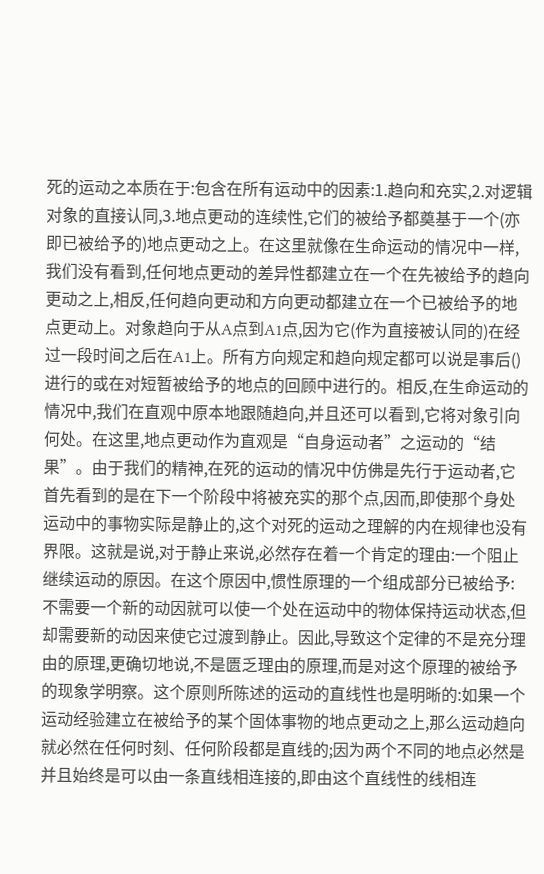死的运动之本质在于:包含在所有运动中的因素:1.趋向和充实,2.对逻辑对象的直接认同,3.地点更动的连续性,它们的被给予都奠基于一个(亦即已被给予的)地点更动之上。在这里就像在生命运动的情况中一样,我们没有看到,任何地点更动的差异性都建立在一个在先被给予的趋向更动之上,相反,任何趋向更动和方向更动都建立在一个已被给予的地点更动上。对象趋向于从A点到A1点,因为它(作为直接被认同的)在经过一段时间之后在A1上。所有方向规定和趋向规定都可以说是事后()进行的或在对短暂被给予的地点的回顾中进行的。相反,在生命运动的情况中,我们在直观中原本地跟随趋向,并且还可以看到,它将对象引向何处。在这里,地点更动作为直观是“自身运动者”之运动的“结果”。由于我们的精神,在死的运动的情况中仿佛是先行于运动者,它首先看到的是在下一个阶段中将被充实的那个点,因而,即使那个身处运动中的事物实际是静止的,这个对死的运动之理解的内在规律也没有界限。这就是说,对于静止来说,必然存在着一个肯定的理由:一个阻止继续运动的原因。在这个原因中,惯性原理的一个组成部分已被给予:不需要一个新的动因就可以使一个处在运动中的物体保持运动状态,但却需要新的动因来使它过渡到静止。因此,导致这个定律的不是充分理由的原理,更确切地说,不是匮乏理由的原理,而是对这个原理的被给予的现象学明察。这个原则所陈述的运动的直线性也是明晰的:如果一个运动经验建立在被给予的某个固体事物的地点更动之上,那么运动趋向就必然在任何时刻、任何阶段都是直线的;因为两个不同的地点必然是并且始终是可以由一条直线相连接的,即由这个直线性的线相连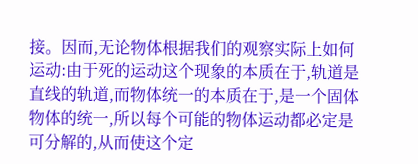接。因而,无论物体根据我们的观察实际上如何运动:由于死的运动这个现象的本质在于,轨道是直线的轨道,而物体统一的本质在于,是一个固体物体的统一,所以每个可能的物体运动都必定是可分解的,从而使这个定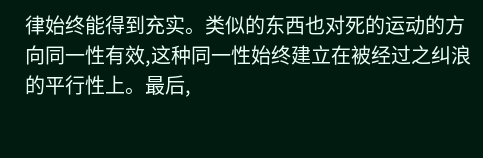律始终能得到充实。类似的东西也对死的运动的方向同一性有效,这种同一性始终建立在被经过之纠浪的平行性上。最后,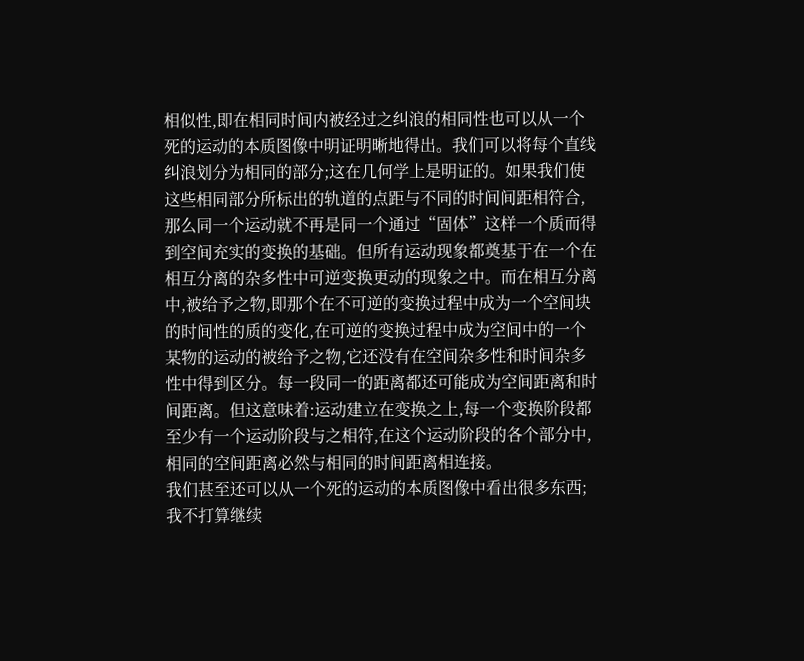相似性,即在相同时间内被经过之纠浪的相同性也可以从一个死的运动的本质图像中明证明晰地得出。我们可以将每个直线纠浪划分为相同的部分;这在几何学上是明证的。如果我们使这些相同部分所标出的轨道的点距与不同的时间间距相符合,那么同一个运动就不再是同一个通过“固体”这样一个质而得到空间充实的变换的基础。但所有运动现象都奠基于在一个在相互分离的杂多性中可逆变换更动的现象之中。而在相互分离中,被给予之物,即那个在不可逆的变换过程中成为一个空间块的时间性的质的变化,在可逆的变换过程中成为空间中的一个某物的运动的被给予之物,它还没有在空间杂多性和时间杂多性中得到区分。每一段同一的距离都还可能成为空间距离和时间距离。但这意味着:运动建立在变换之上,每一个变换阶段都至少有一个运动阶段与之相符,在这个运动阶段的各个部分中,相同的空间距离必然与相同的时间距离相连接。
我们甚至还可以从一个死的运动的本质图像中看出很多东西;我不打算继续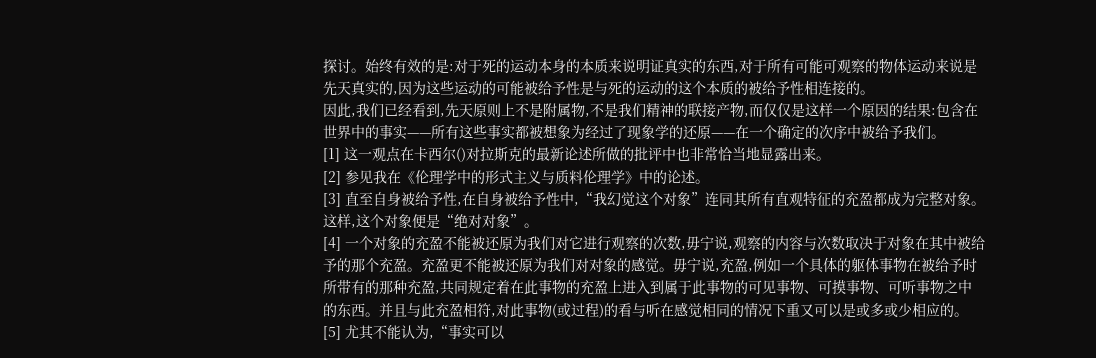探讨。始终有效的是:对于死的运动本身的本质来说明证真实的东西,对于所有可能可观察的物体运动来说是先天真实的,因为这些运动的可能被给予性是与死的运动的这个本质的被给予性相连接的。
因此,我们已经看到,先天原则上不是附属物,不是我们精神的联接产物,而仅仅是这样一个原因的结果:包含在世界中的事实——所有这些事实都被想象为经过了现象学的还原——在一个确定的次序中被给予我们。
[1] 这一观点在卡西尔()对拉斯克的最新论述所做的批评中也非常恰当地显露出来。
[2] 参见我在《伦理学中的形式主义与质料伦理学》中的论述。
[3] 直至自身被给予性,在自身被给予性中,“我幻觉这个对象”连同其所有直观特征的充盈都成为完整对象。这样,这个对象便是“绝对对象”。
[4] 一个对象的充盈不能被还原为我们对它进行观察的次数,毋宁说,观察的内容与次数取决于对象在其中被给予的那个充盈。充盈更不能被还原为我们对对象的感觉。毋宁说,充盈,例如一个具体的躯体事物在被给予时所带有的那种充盈,共同规定着在此事物的充盈上进入到属于此事物的可见事物、可摸事物、可听事物之中的东西。并且与此充盈相符,对此事物(或过程)的看与听在感觉相同的情况下重又可以是或多或少相应的。
[5] 尤其不能认为,“事实可以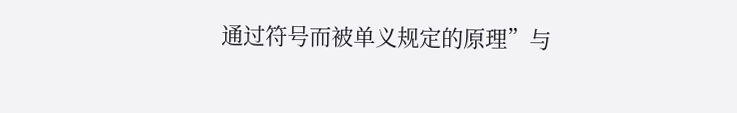通过符号而被单义规定的原理”与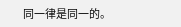同一律是同一的。